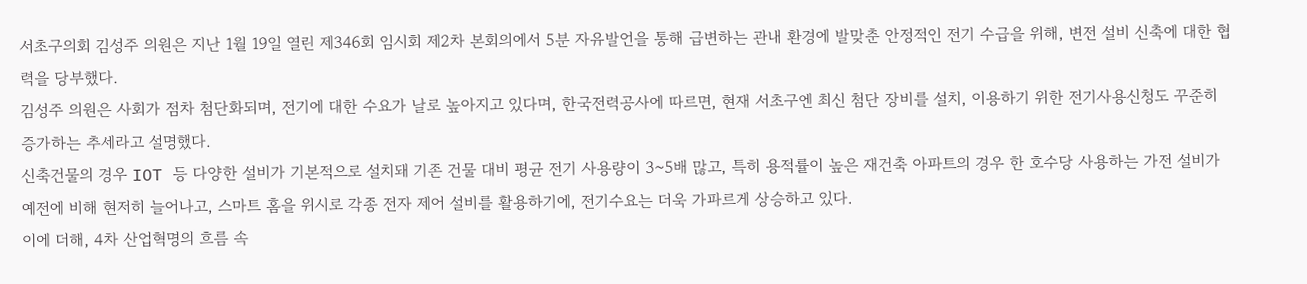서초구의회 김성주 의원은 지난 1월 19일 열린 제346회 임시회 제2차 본회의에서 5분 자유발언을 통해 급변하는 관내 환경에 발맞춘 안정적인 전기 수급을 위해, 변전 설비 신축에 대한 협력을 당부했다.
김성주 의원은 사회가 점차 첨단화되며, 전기에 대한 수요가 날로 높아지고 있다며, 한국전력공사에 따르면, 현재 서초구엔 최신 첨단 장비를 설치, 이용하기 위한 전기사용신청도 꾸준히 증가하는 추세라고 설명했다.
신축건물의 경우 IOT 등 다양한 설비가 기본적으로 설치돼 기존 건물 대비 평균 전기 사용량이 3~5배 많고, 특히 용적률이 높은 재건축 아파트의 경우 한 호수당 사용하는 가전 설비가 예전에 비해 현저히 늘어나고, 스마트 홈을 위시로 각종 전자 제어 설비를 활용하기에, 전기수요는 더욱 가파르게 상승하고 있다.
이에 더해, 4차 산업혁명의 흐름 속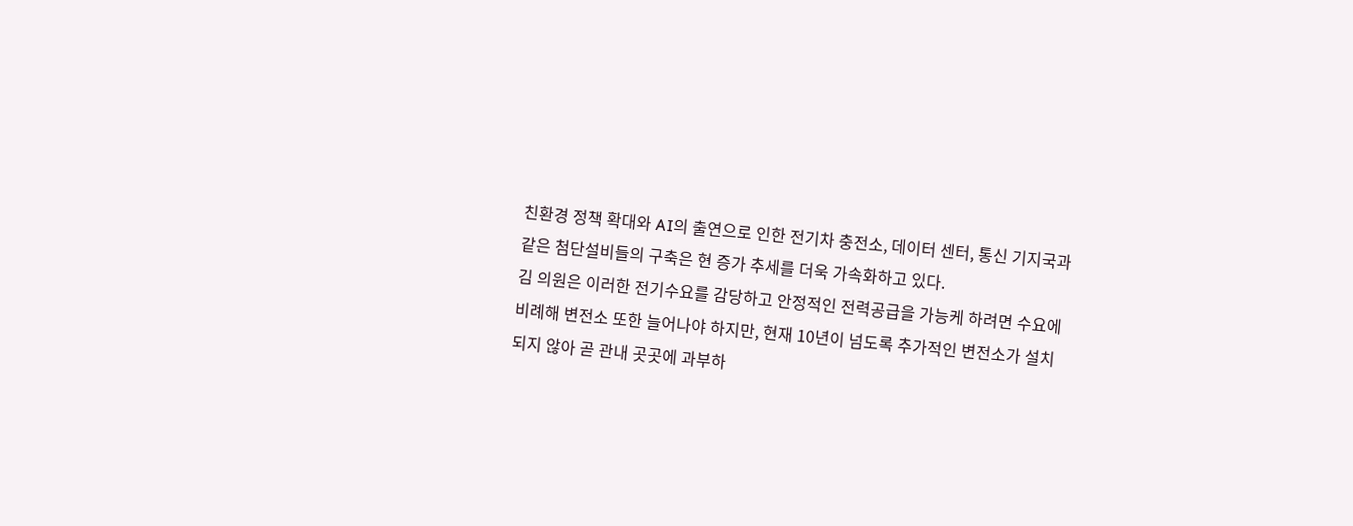친환경 정책 확대와 AI의 출연으로 인한 전기차 충전소, 데이터 센터, 통신 기지국과 같은 첨단설비들의 구축은 현 증가 추세를 더욱 가속화하고 있다.
김 의원은 이러한 전기수요를 감당하고 안정적인 전력공급을 가능케 하려면 수요에 비례해 변전소 또한 늘어나야 하지만, 현재 10년이 넘도록 추가적인 변전소가 설치되지 않아 곧 관내 곳곳에 과부하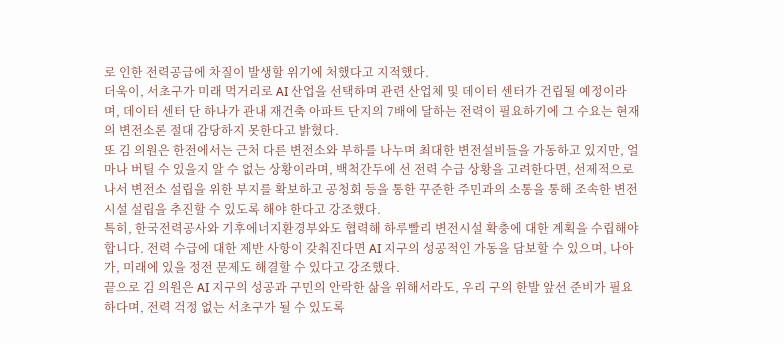로 인한 전력공급에 차질이 발생할 위기에 처했다고 지적했다.
더욱이, 서초구가 미래 먹거리로 AI 산업을 선택하며 관련 산업체 및 데이터 센터가 건립될 예정이라며, 데이터 센터 단 하나가 관내 재건축 아파트 단지의 7배에 달하는 전력이 필요하기에 그 수요는 현재의 변전소론 절대 감당하지 못한다고 밝혔다.
또 김 의원은 한전에서는 근처 다른 변전소와 부하를 나누며 최대한 변전설비들을 가동하고 있지만, 얼마나 버틸 수 있을지 알 수 없는 상황이라며, 백척간두에 선 전력 수급 상황을 고려한다면, 선제적으로 나서 변전소 설립을 위한 부지를 확보하고 공청회 등을 통한 꾸준한 주민과의 소통을 통해 조속한 변전시설 설립을 추진할 수 있도록 해야 한다고 강조했다.
특히, 한국전력공사와 기후에너지환경부와도 협력해 하루빨리 변전시설 확충에 대한 계획을 수립해야 합니다. 전력 수급에 대한 제반 사항이 갖춰진다면 AI 지구의 성공적인 가동을 담보할 수 있으며, 나아가, 미래에 있을 정전 문제도 해결할 수 있다고 강조했다.
끝으로 김 의원은 AI 지구의 성공과 구민의 안락한 삶을 위해서라도, 우리 구의 한발 앞선 준비가 필요하다며, 전력 걱정 없는 서초구가 될 수 있도록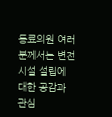동료의원 여러분께서는 변전시설 설립에 대한 공감과 관심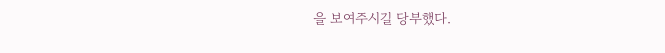을 보여주시길 당부했다.